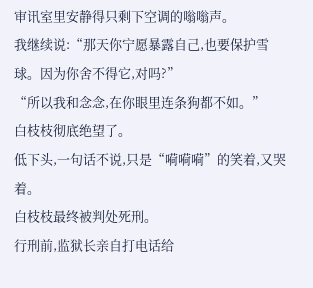审讯室里安静得只剩下空调的嗡嗡声。
我继续说:“那天你宁愿暴露自己,也要保护雪球。因为你舍不得它,对吗?”
“所以我和念念,在你眼里连条狗都不如。”
白枝枝彻底绝望了。
低下头,一句话不说,只是“嗬嗬嗬”的笑着,又哭着。
白枝枝最终被判处死刑。
行刑前,监狱长亲自打电话给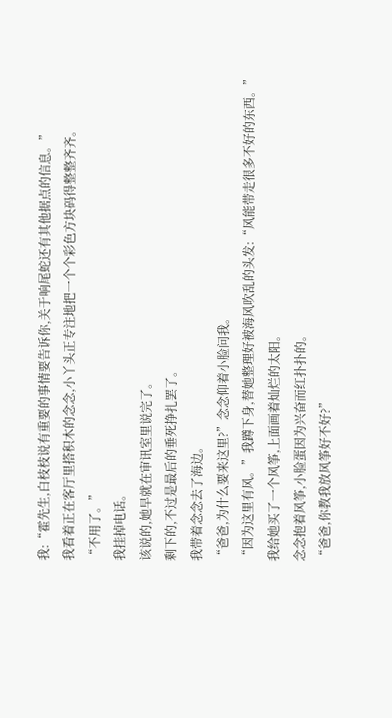我:“霍先生,白枝枝说有重要的事情要告诉你,关于响尾蛇还有其他据点的信息。”
我看着正在客厅里搭积木的念念,小丫头正专注地把一个个彩色方块码得整整齐齐。
“不用了。”
我挂掉电话。
该说的,她早就在审讯室里说完了。
剩下的,不过是最后的垂死挣扎罢了。
我带着念念去了海边。
“爸爸,为什么要来这里?”念念仰着小脸问我。
“因为这里有风。”我蹲下身,替她整理好被海风吹乱的头发:“风能带走很多不好的东西。”
我给她买了一个风筝,上面画着灿烂的太阳。
念念抱着风筝,小脸蛋因为兴奋而红扑扑的。
“爸爸,你教我放风筝好不好?”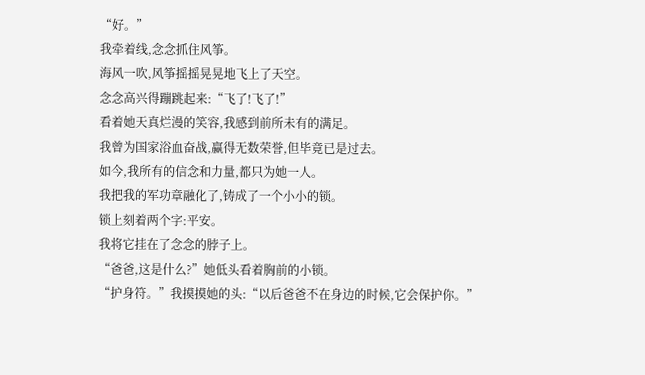“好。”
我牵着线,念念抓住风筝。
海风一吹,风筝摇摇晃晃地飞上了天空。
念念高兴得蹦跳起来:“飞了!飞了!”
看着她天真烂漫的笑容,我感到前所未有的满足。
我曾为国家浴血奋战,赢得无数荣誉,但毕竟已是过去。
如今,我所有的信念和力量,都只为她一人。
我把我的军功章融化了,铸成了一个小小的锁。
锁上刻着两个字:平安。
我将它挂在了念念的脖子上。
“爸爸,这是什么?”她低头看着胸前的小锁。
“护身符。”我摸摸她的头:“以后爸爸不在身边的时候,它会保护你。”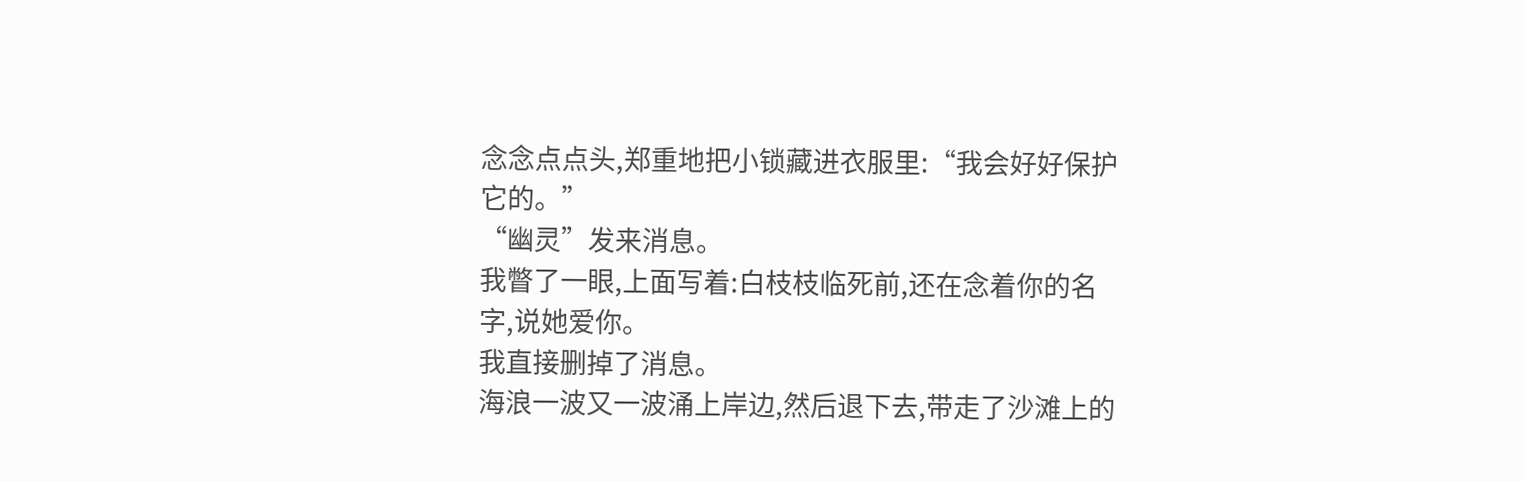念念点点头,郑重地把小锁藏进衣服里:“我会好好保护它的。”
“幽灵”发来消息。
我瞥了一眼,上面写着:白枝枝临死前,还在念着你的名字,说她爱你。
我直接删掉了消息。
海浪一波又一波涌上岸边,然后退下去,带走了沙滩上的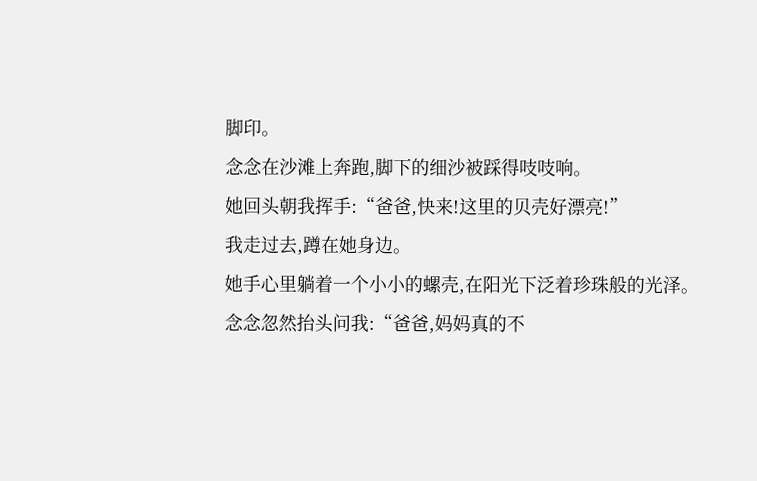脚印。
念念在沙滩上奔跑,脚下的细沙被踩得吱吱响。
她回头朝我挥手:“爸爸,快来!这里的贝壳好漂亮!”
我走过去,蹲在她身边。
她手心里躺着一个小小的螺壳,在阳光下泛着珍珠般的光泽。
念念忽然抬头问我:“爸爸,妈妈真的不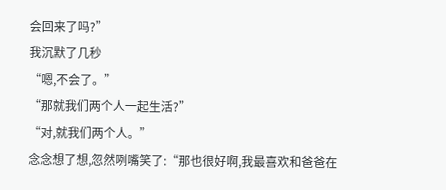会回来了吗?”
我沉默了几秒
“嗯,不会了。”
“那就我们两个人一起生活?”
“对,就我们两个人。”
念念想了想,忽然咧嘴笑了:“那也很好啊,我最喜欢和爸爸在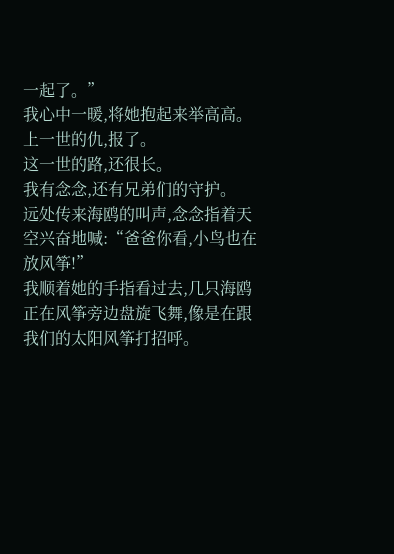一起了。”
我心中一暖,将她抱起来举高高。
上一世的仇,报了。
这一世的路,还很长。
我有念念,还有兄弟们的守护。
远处传来海鸥的叫声,念念指着天空兴奋地喊:“爸爸你看,小鸟也在放风筝!”
我顺着她的手指看过去,几只海鸥正在风筝旁边盘旋飞舞,像是在跟我们的太阳风筝打招呼。